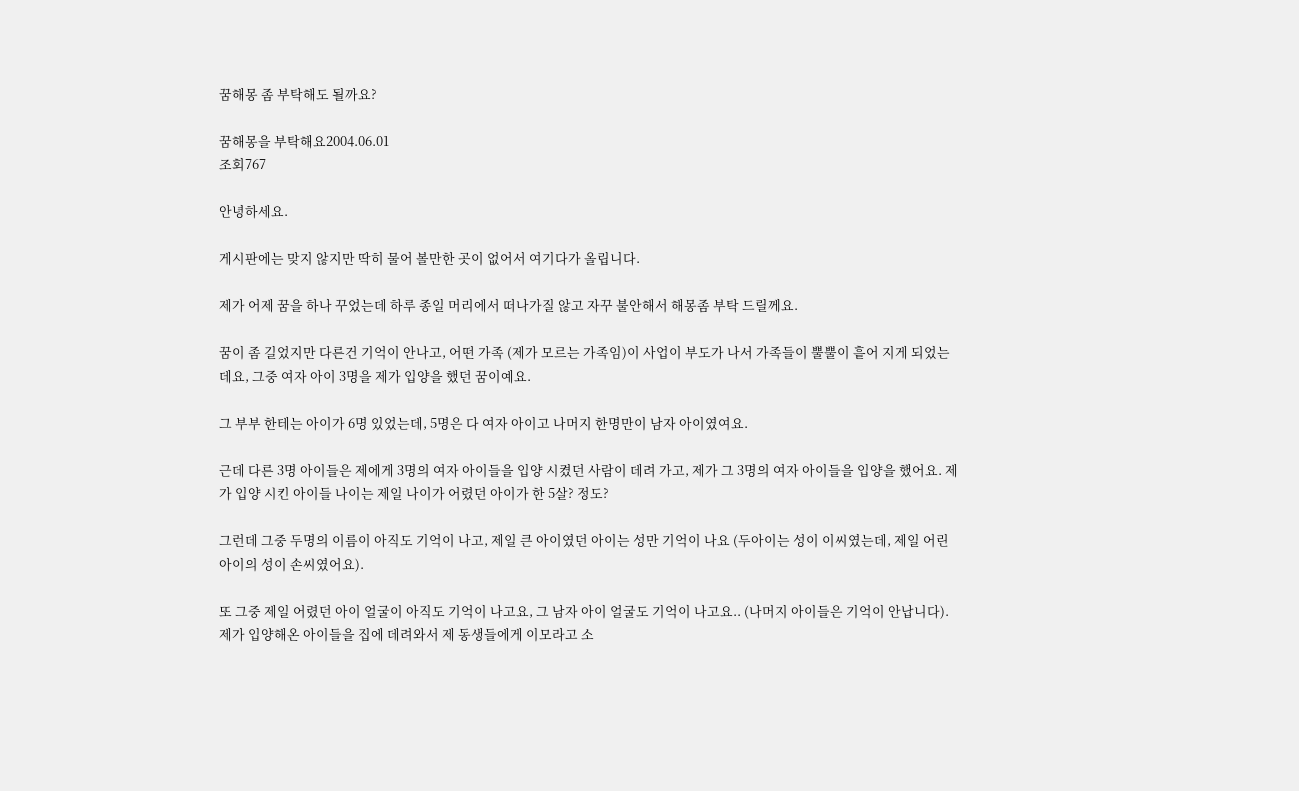꿈해몽 좀 부탁해도 될까요?

꿈해몽을 부탁해요2004.06.01
조회767

안녕하세요.

게시판에는 맞지 않지만 딱히 물어 볼만한 곳이 없어서 여기다가 올립니다.

제가 어제 꿈을 하나 꾸었는데 하루 종일 머리에서 떠나가질 않고 자꾸 불안해서 해몽좀 부탁 드릴께요.

꿈이 좀 길었지만 다른건 기억이 안나고, 어떤 가족 (제가 모르는 가족임)이 사업이 부도가 나서 가족들이 뿔뿔이 흩어 지게 되었는데요, 그중 여자 아이 3명을 제가 입양을 했던 꿈이예요.

그 부부 한테는 아이가 6명 있었는데, 5명은 다 여자 아이고 나머지 한명만이 남자 아이였여요.

근데 다른 3명 아이들은 제에게 3명의 여자 아이들을 입양 시켰던 사람이 데려 가고, 제가 그 3명의 여자 아이들을 입양을 했어요. 제가 입양 시킨 아이들 나이는 제일 나이가 어렸던 아이가 한 5살? 정도?

그런데 그중 두명의 이름이 아직도 기억이 나고, 제일 큰 아이였던 아이는 성만 기억이 나요 (두아이는 성이 이씨였는데, 제일 어린 아이의 성이 손씨였어요).

또 그중 제일 어렸던 아이 얼굴이 아직도 기억이 나고요, 그 남자 아이 얼굴도 기억이 나고요.. (나머지 아이들은 기억이 안납니다). 제가 입양해온 아이들을 집에 데려와서 제 동생들에게 이모라고 소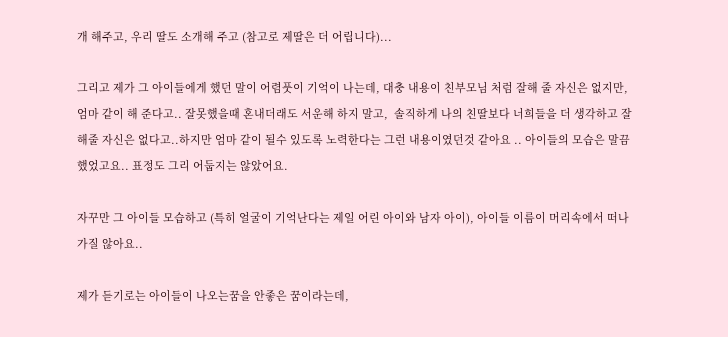개 해주고, 우리 딸도 소개해 주고 (참고로 제딸은 더 어립니다)...

그리고 제가 그 아이들에게 했던 말이 어렴풋이 기억이 나는데, 대충 내용이 친부모님 처럼 잘해 줄 자신은 없지만, 엄마 같이 해 준다고.. 잘못했을때 혼내더래도 서운해 하지 말고,  솔직하게 나의 친딸보다 너희들을 더 생각하고 잘해줄 자신은 없다고..하지만 엄마 같이 될수 있도록 노력한다는 그런 내용이였던것 같아요 .. 아이들의 모습은 말끔했었고요.. 표정도 그리 어둡지는 않았어요.

자꾸만 그 아이들 모습하고 (특히 얼굴이 기억난다는 제일 어린 아이와 남자 아이), 아이들 이름이 머리속에서 떠나가질 않아요..

제가 듣기로는 아이들이 나오는꿈을 안좋은 꿈이라는데,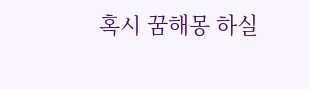혹시 꿈해몽 하실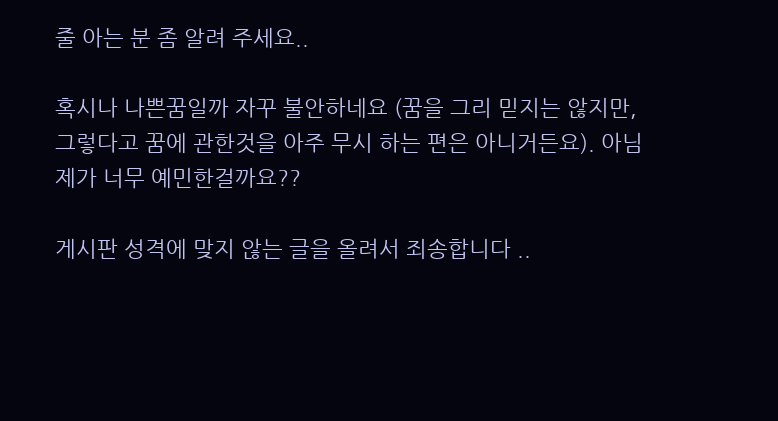줄 아는 분 좀 알려 주세요..

혹시나 나쁜꿈일까 자꾸 불안하네요 (꿈을 그리 믿지는 않지만, 그렇다고 꿈에 관한것을 아주 무시 하는 편은 아니거든요). 아님 제가 너무 예민한걸까요??

게시판 성격에 맞지 않는 글을 올려서 죄송합니다 ..